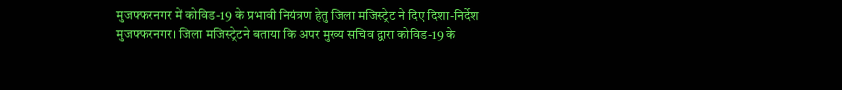मुजफ्फरनगर में कोविड-19 के प्रभावी नियंत्रण हेतु जिला मजिस्ट्रेट ने दिए दिशा-निर्देश
मुजफ्फरनगर। जिला मजिस्ट्रेटने बताया कि अपर मुख्य सचिव द्वारा कोविड-19 के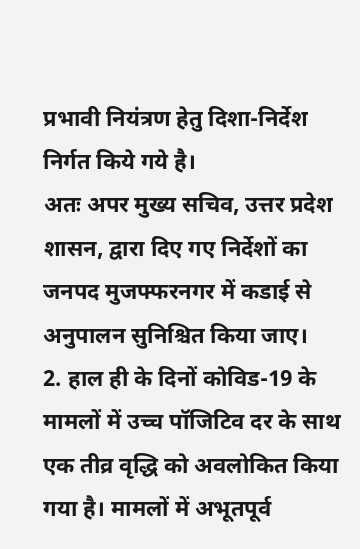प्रभावी नियंत्रण हेतु दिशा-निर्देश निर्गत किये गये है।
अतः अपर मुख्य सचिव, उत्तर प्रदेश शासन, द्वारा दिए गए निर्देशों का जनपद मुजफ्फरनगर में कडाई से अनुपालन सुनिश्चित किया जाए।
2. हाल ही के दिनों कोविड-19 के मामलों में उच्च पॉजिटिव दर के साथ एक तीव्र वृद्धि को अवलोकित किया गया है। मामलों में अभूतपूर्व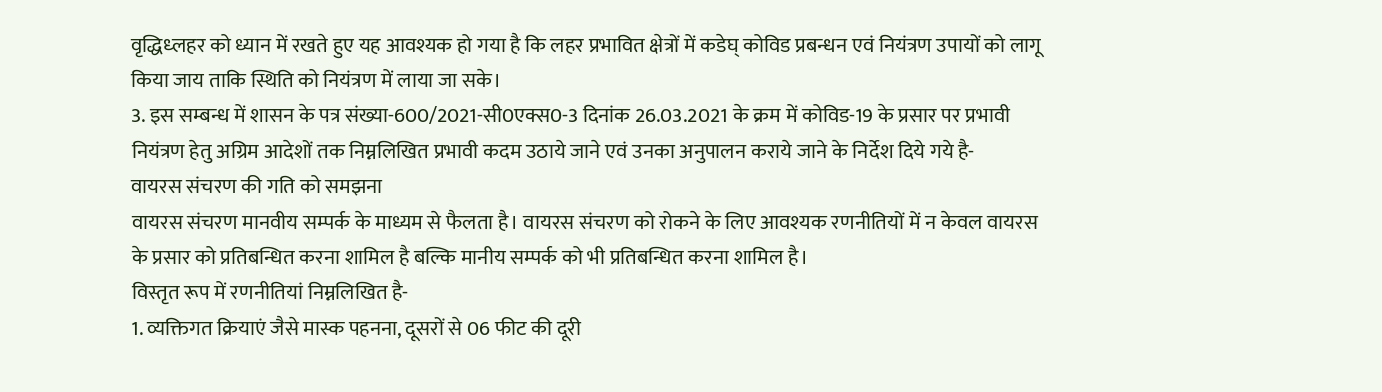वृद्धिध्लहर को ध्यान में रखते हुए यह आवश्यक हो गया है कि लहर प्रभावित क्षेत्रों में कडेघ् कोविड प्रबन्धन एवं नियंत्रण उपायों को लागू किया जाय ताकि स्थिति को नियंत्रण में लाया जा सके।
3. इस सम्बन्ध में शासन के पत्र संख्या-600/2021-सी0एक्स0-3 दिनांक 26.03.2021 के क्रम में कोविड-19 के प्रसार पर प्रभावी नियंत्रण हेतु अग्रिम आदेशों तक निम्नलिखित प्रभावी कदम उठाये जाने एवं उनका अनुपालन कराये जाने के निर्देश दिये गये है-
वायरस संचरण की गति को समझना
वायरस संचरण मानवीय सम्पर्क के माध्यम से फैलता है। वायरस संचरण को रोकने के लिए आवश्यक रणनीतियों में न केवल वायरस के प्रसार को प्रतिबन्धित करना शामिल है बल्कि मानीय सम्पर्क को भी प्रतिबन्धित करना शामिल है।
विस्तृत रूप में रणनीतियां निम्नलिखित है-
1. व्यक्तिगत क्रियाएं जैसे मास्क पहनना, दूसरों से 06 फीट की दूरी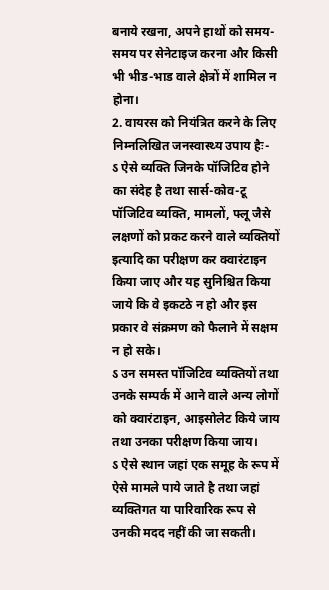बनाये रखना, अपने हाथों को समय-समय पर सेनेटाइज करना और किसी भी भीड-भाड वाले क्षेत्रों में शामिल न होना।
2. वायरस को नियंत्रित करने के लिए निम्नलिखित जनस्वास्थ्य उपाय हैः-
ऽ ऐसे व्यक्ति जिनके पॉजिटिव होने का संदेह है तथा सार्स-कोव-टू पॉजिटिव व्यक्ति, मामलों, फ्लू जैसे लक्षणों को प्रकट करने वाले व्यक्तियों इत्यादि का परीक्षण कर क्वारंटाइन किया जाए और यह सुनिश्चित किया जाये कि वे इकटठे न हो और इस प्रकार वे संक्रमण को फैलाने में सक्षम न हो सके।
ऽ उन समस्त पॉजिटिव व्यक्तियों तथा उनके सम्पर्क में आने वाले अन्य लोगों को क्वारंटाइन, आइसोलेट किये जाय तथा उनका परीक्षण किया जाय।
ऽ ऐसे स्थान जहां एक समूह के रूप में ऐसे मामले पाये जाते है तथा जहां व्यक्तिगत या पारिवारिक रूप से उनकी मदद नहीं की जा सकती।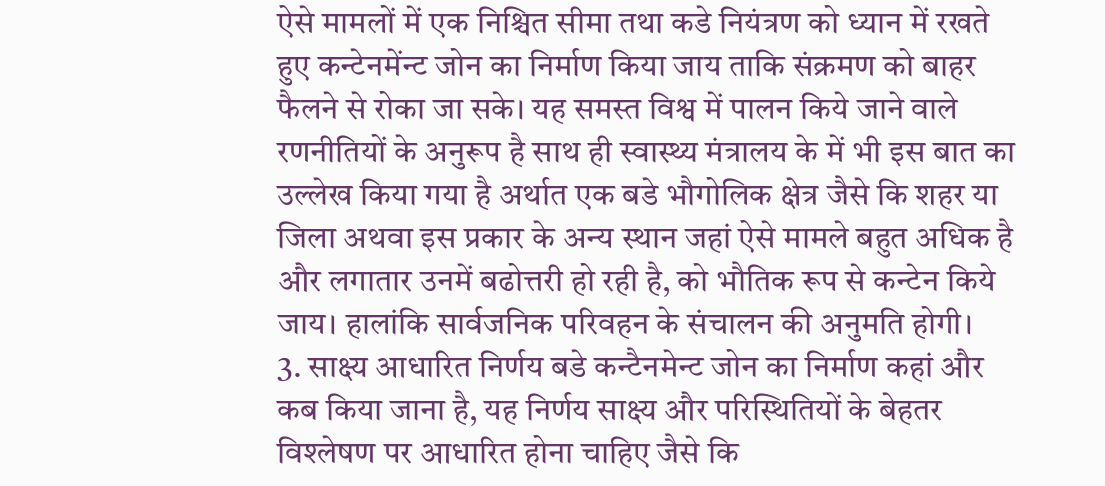ऐसे मामलों में एक निश्चित सीमा तथा कडे नियंत्रण को ध्यान में रखते हुए कन्टेनमेंन्ट जोन का निर्माण किया जाय ताकि संक्रमण को बाहर फैलने से रोका जा सके। यह समस्त विश्व में पालन किये जाने वाले रणनीतियों के अनुरूप है साथ ही स्वास्थ्य मंत्रालय के में भी इस बात का उल्लेख किया गया है अर्थात एक बडे भौगोलिक क्षेत्र जैसे कि शहर या जिला अथवा इस प्रकार के अन्य स्थान जहां ऐसे मामले बहुत अधिक है और लगातार उनमें बढोत्तरी हो रही है, को भौतिक रूप से कन्टेन किये जाय। हालांकि सार्वजनिक परिवहन के संचालन की अनुमति होगी।
3. साक्ष्य आधारित निर्णय बडे कन्टैनमेन्ट जोन का निर्माण कहां और कब किया जाना है, यह निर्णय साक्ष्य और परिस्थितियों के बेहतर विश्लेषण पर आधारित होना चाहिए जैसे कि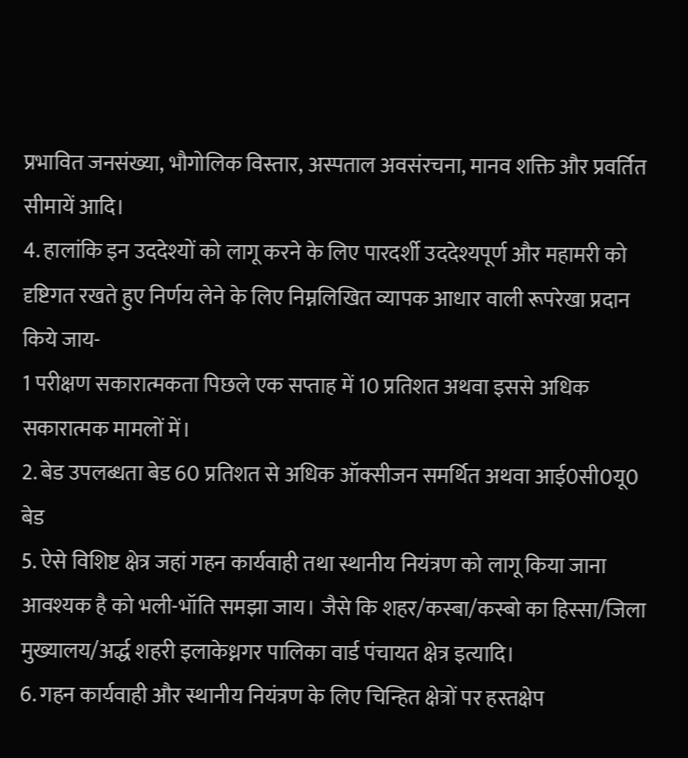प्रभावित जनसंख्या, भौगोलिक विस्तार, अस्पताल अवसंरचना, मानव शक्ति और प्रवर्तित सीमायें आदि।
4. हालांकि इन उददेश्यों को लागू करने के लिए पारदर्शी उददेश्यपूर्ण और महामरी को दृष्टिगत रखते हुए निर्णय लेने के लिए निम्नलिखित व्यापक आधार वाली रूपरेखा प्रदान किये जाय-
1 परीक्षण सकारात्मकता पिछले एक सप्ताह में 10 प्रतिशत अथवा इससे अधिक सकारात्मक मामलों में।
2. बेड उपलब्धता बेड 60 प्रतिशत से अधिक ऑक्सीजन समर्थित अथवा आई0सी0यू0 बेड
5. ऐसे विशिष्ट क्षेत्र जहां गहन कार्यवाही तथा स्थानीय नियंत्रण को लागू किया जाना आवश्यक है को भली-भॉति समझा जाय। जैसे कि शहर/कस्बा/कस्बो का हिस्सा/जिला मुख्यालय/अर्द्ध शहरी इलाकेध्नगर पालिका वार्ड पंचायत क्षेत्र इत्यादि।
6. गहन कार्यवाही और स्थानीय नियंत्रण के लिए चिन्हित क्षेत्रों पर हस्तक्षेप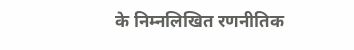के निम्नलिखित रणनीतिक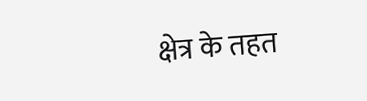क्षेत्र के तहत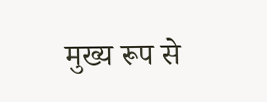मुख्य रूप से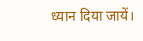ध्यान दिया जायें।